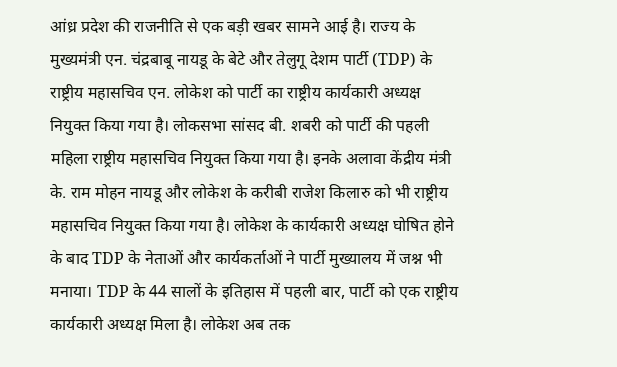आंध्र प्रदेश की राजनीति से एक बड़ी खबर सामने आई है। राज्य के मुख्यमंत्री एन. चंद्रबाबू नायडू के बेटे और तेलुगू देशम पार्टी (TDP) के राष्ट्रीय महासचिव एन. लोकेश को पार्टी का राष्ट्रीय कार्यकारी अध्यक्ष नियुक्त किया गया है। लोकसभा सांसद बी. शबरी को पार्टी की पहली महिला राष्ट्रीय महासचिव नियुक्त किया गया है। इनके अलावा केंद्रीय मंत्री के. राम मोहन नायडू और लोकेश के करीबी राजेश किलारु को भी राष्ट्रीय महासचिव नियुक्त किया गया है। लोकेश के कार्यकारी अध्यक्ष घोषित होने के बाद TDP के नेताओं और कार्यकर्ताओं ने पार्टी मुख्यालय में जश्न भी मनाया। TDP के 44 सालों के इतिहास में पहली बार, पार्टी को एक राष्ट्रीय कार्यकारी अध्यक्ष मिला है। लोकेश अब तक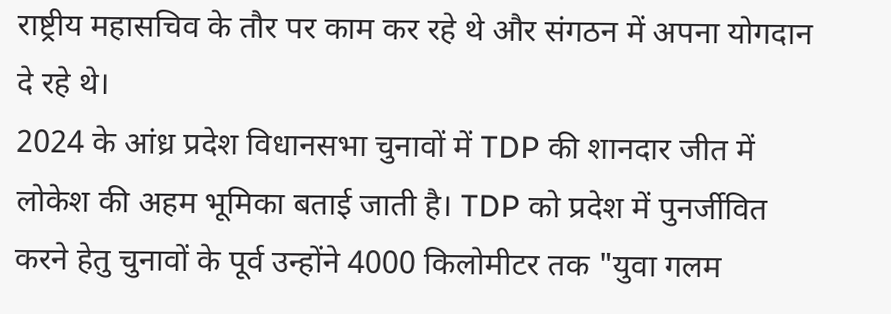राष्ट्रीय महासचिव के तौर पर काम कर रहे थे और संगठन में अपना योगदान दे रहे थे।
2024 के आंध्र प्रदेश विधानसभा चुनावों में TDP की शानदार जीत में लोकेश की अहम भूमिका बताई जाती है। TDP को प्रदेश में पुनर्जीवित करने हेतु चुनावों के पूर्व उन्होंने 4000 किलोमीटर तक "युवा गलम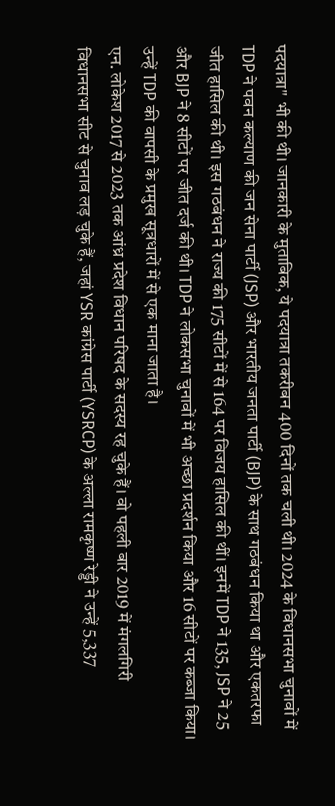पदयात्रा" भी की थी। जानकारी के मुताबिक, ये पदयात्रा तकरीबन 400 दिनों तक चली थी। 2024 के विधानसभा चुनावों में TDP ने पवन कल्याण की जन सेना पार्टी (JSP) और भारतीय जनता पार्टी (BJP) के साथ गठबंधन किया था और एकतरफा जीत हासिल की थी। इस गठबंधन ने राज्य की 175 सीटों में से 164 पर विजय हासिल की थीं। इनमें TDP ने 135, JSP ने 25 और BJP ने 8 सीटों पर जीत दर्ज की थी। TDP ने लोकसभा चुनावों में भी अच्छा प्रदर्शन किया और 16 सीटों पर कब्जा किया। उन्हें TDP की वापसी के प्रमुख सूत्रधारों में से एक माना जाता है।
एन. लोकेश 2017 से 2023 तक आंध्र प्रदेश विधान परिषद के सदस्य रह चुके हैं। वो पहली बार 2019 में मंगलगिरी विधानसभा सीट से चुनाव लड़ चुके हैं, जहां YSR कांग्रेस पार्टी (YSRCP) के अल्ला रामकृष्ण रेड्डी ने उन्हें 5,337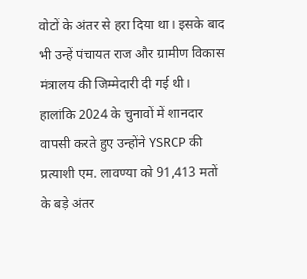वोटों के अंतर से हरा दिया था। इसके बाद भी उन्हें पंचायत राज और ग्रामीण विकास मंत्रालय की जिम्मेदारी दी गई थी। हालांकि 2024 के चुनावों में शानदार वापसी करते हुए उन्होंने YSRCP की प्रत्याशी एम. लावण्या को 91,413 मतों के बड़े अंतर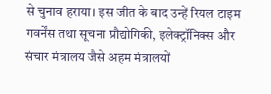से चुनाव हराया। इस जीत के बाद उन्हें रियल टाइम गवर्नेंस तथा सूचना प्रौद्योगिकी, इलेक्ट्रॉनिक्स और संचार मंत्रालय जैसे अहम मंत्रालयों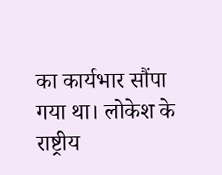का कार्यभार सौंपा गया था। लोकेश के राष्ट्रीय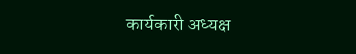कार्यकारी अध्यक्ष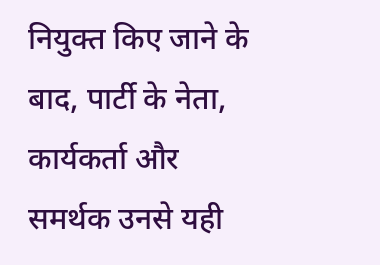नियुक्त किए जाने के बाद, पार्टी के नेता, कार्यकर्ता और समर्थक उनसे यही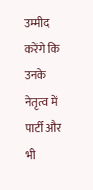उम्मीद करेंगे कि उनके नेतृत्व में पार्टी और भी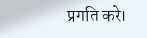प्रगति करे।